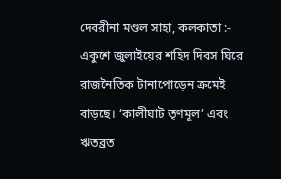দেবরীনা মণ্ডল সাহা, কলকাতা :- একুশে জুলাইয়ের শহিদ দিবস ঘিরে রাজনৈতিক টানাপোড়েন ক্রমেই বাড়ছে। ‘কালীঘাট তৃণমূল’ এবং ঋতব্রত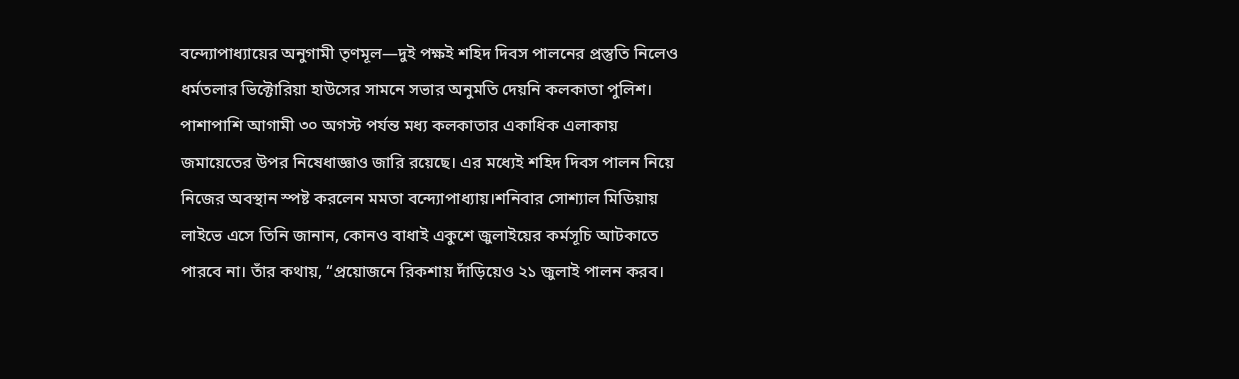বন্দ্যোপাধ্যায়ের অনুগামী তৃণমূল—দুই পক্ষই শহিদ দিবস পালনের প্রস্তুতি নিলেও ধর্মতলার ভিক্টোরিয়া হাউসের সামনে সভার অনুমতি দেয়নি কলকাতা পুলিশ। পাশাপাশি আগামী ৩০ অগস্ট পর্যন্ত মধ্য কলকাতার একাধিক এলাকায় জমায়েতের উপর নিষেধাজ্ঞাও জারি রয়েছে। এর মধ্যেই শহিদ দিবস পালন নিয়ে নিজের অবস্থান স্পষ্ট করলেন মমতা বন্দ্যোপাধ্যায়।শনিবার সোশ্যাল মিডিয়ায় লাইভে এসে তিনি জানান, কোনও বাধাই একুশে জুলাইয়ের কর্মসূচি আটকাতে পারবে না। তাঁর কথায়, “প্রয়োজনে রিকশায় দাঁড়িয়েও ২১ জুলাই পালন করব।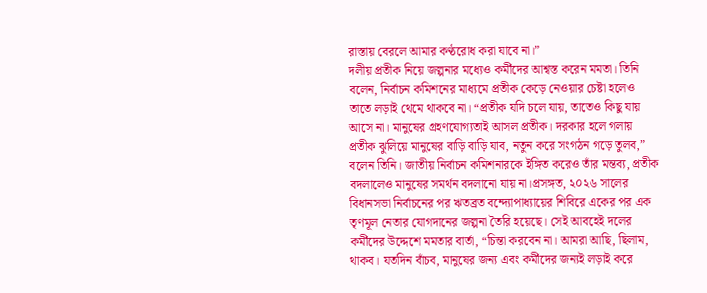রাস্তায় বেরলে আমার কণ্ঠরোধ করা যাবে না।”
দলীয় প্রতীক নিয়ে জল্পনার মধ্যেও কর্মীদের আশ্বস্ত করেন মমতা। তিনি বলেন, নির্বাচন কমিশনের মাধ্যমে প্রতীক কেড়ে নেওয়ার চেষ্টা হলেও তাতে লড়াই থেমে থাকবে না। “প্রতীক যদি চলে যায়, তাতেও কিছু যায় আসে না। মানুষের গ্রহণযোগ্যতাই আসল প্রতীক। দরকার হলে গলায় প্রতীক ঝুলিয়ে মানুষের বাড়ি বাড়ি যাব, নতুন করে সংগঠন গড়ে তুলব,” বলেন তিনি। জাতীয় নির্বাচন কমিশনারকে ইঙ্গিত করেও তাঁর মন্তব্য, প্রতীক বদলালেও মানুষের সমর্থন বদলানো যায় না।প্রসঙ্গত, ২০২৬ সালের বিধানসভা নির্বাচনের পর ঋতব্রত বন্দ্যোপাধ্যায়ের শিবিরে একের পর এক তৃণমূল নেতার যোগদানের জল্পনা তৈরি হয়েছে। সেই আবহেই দলের কর্মীদের উদ্দেশে মমতার বার্তা, “চিন্তা করবেন না। আমরা আছি, ছিলাম, থাকব। যতদিন বাঁচব, মানুষের জন্য এবং কর্মীদের জন্যই লড়াই করে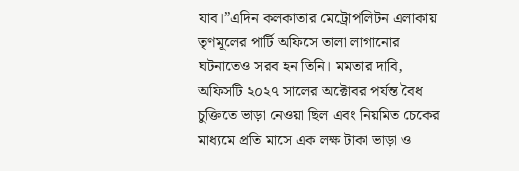যাব।”এদিন কলকাতার মেট্রোপলিটন এলাকায় তৃণমূলের পার্টি অফিসে তালা লাগানোর ঘটনাতেও সরব হন তিনি। মমতার দাবি, অফিসটি ২০২৭ সালের অক্টোবর পর্যন্ত বৈধ চুক্তিতে ভাড়া নেওয়া ছিল এবং নিয়মিত চেকের মাধ্যমে প্রতি মাসে এক লক্ষ টাকা ভাড়া ও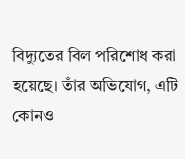বিদ্যুতের বিল পরিশোধ করা হয়েছে। তাঁর অভিযোগ, এটি কোনও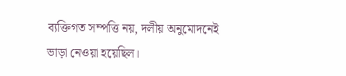ব্যক্তিগত সম্পত্তি নয়, দলীয় অনুমোদনেই ভাড়া নেওয়া হয়েছিল।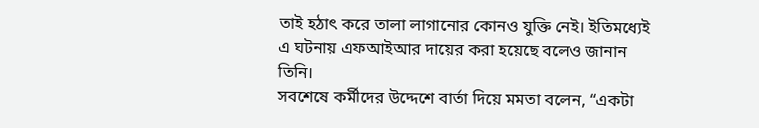তাই হঠাৎ করে তালা লাগানোর কোনও যুক্তি নেই। ইতিমধ্যেই এ ঘটনায় এফআইআর দায়ের করা হয়েছে বলেও জানান তিনি।
সবশেষে কর্মীদের উদ্দেশে বার্তা দিয়ে মমতা বলেন, “একটা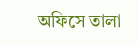অফিসে তালা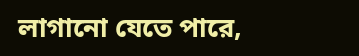লাগানো যেতে পারে,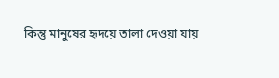কিন্তু মানুষের হৃদয়ে তালা দেওয়া যায়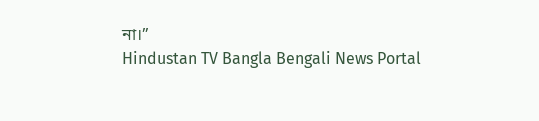না।”
Hindustan TV Bangla Bengali News Portal